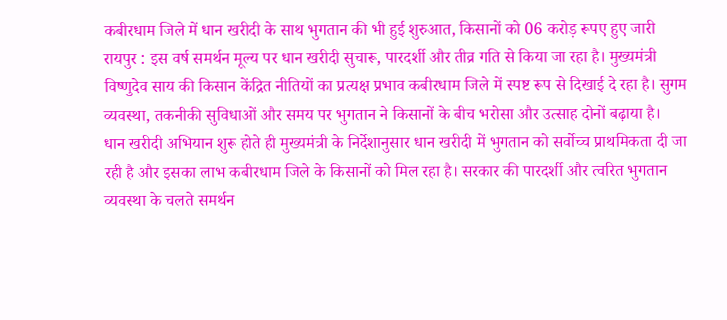कबीरधाम जिले में धान खरीदी के साथ भुगतान की भी हुई शुरुआत, किसानों को 06 करोड़ रूपए हुए जारी
रायपुर : इस वर्ष समर्थन मूल्य पर धान खरीदी सुचारू, पारदर्शी और तीव्र गति से किया जा रहा है। मुख्यमंत्री विष्णुदेव साय की किसान केंद्रित नीतियों का प्रत्यक्ष प्रभाव कबीरधाम जिले में स्पष्ट रूप से दिखाई दे रहा है। सुगम व्यवस्था, तकनीकी सुविधाओं और समय पर भुगतान ने किसानों के बीच भरोसा और उत्साह दोनों बढ़ाया है।
धान खरीदी अभियान शुरू होते ही मुख्यमंत्री के निर्देशानुसार धान खरीदी में भुगतान को सर्वोच्च प्राथमिकता दी जा रही है और इसका लाभ कबीरधाम जिले के किसानों को मिल रहा है। सरकार की पारदर्शी और त्वरित भुगतान व्यवस्था के चलते समर्थन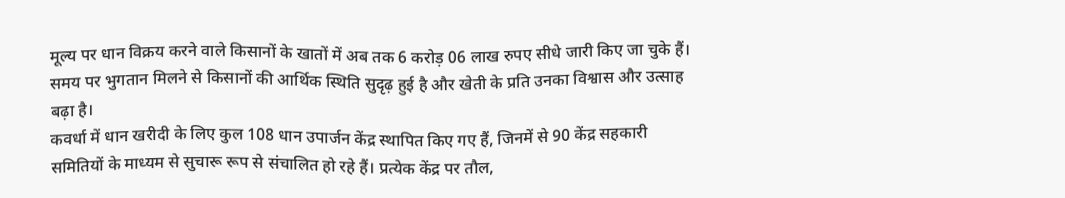मूल्य पर धान विक्रय करने वाले किसानों के खातों में अब तक 6 करोड़ 06 लाख रुपए सीधे जारी किए जा चुके हैं। समय पर भुगतान मिलने से किसानों की आर्थिक स्थिति सुदृढ़ हुई है और खेती के प्रति उनका विश्वास और उत्साह बढ़ा है।
कवर्धा में धान खरीदी के लिए कुल 108 धान उपार्जन केंद्र स्थापित किए गए हैं, जिनमें से 90 केंद्र सहकारी समितियों के माध्यम से सुचारू रूप से संचालित हो रहे हैं। प्रत्येक केंद्र पर तौल,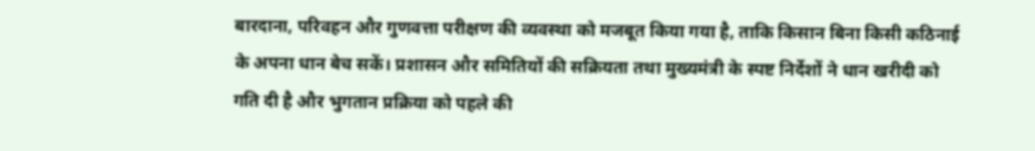बारदाना, परिवहन और गुणवत्ता परीक्षण की व्यवस्था को मजबूत किया गया है, ताकि किसान बिना किसी कठिनाई के अपना धान बेच सकें। प्रशासन और समितियों की सक्रियता तथा मुख्यमंत्री के स्पष्ट निर्देशों ने धान खरीदी को गति दी है और भुगतान प्रक्रिया को पहले की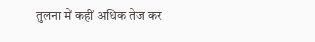तुलना में कहीं अधिक तेज कर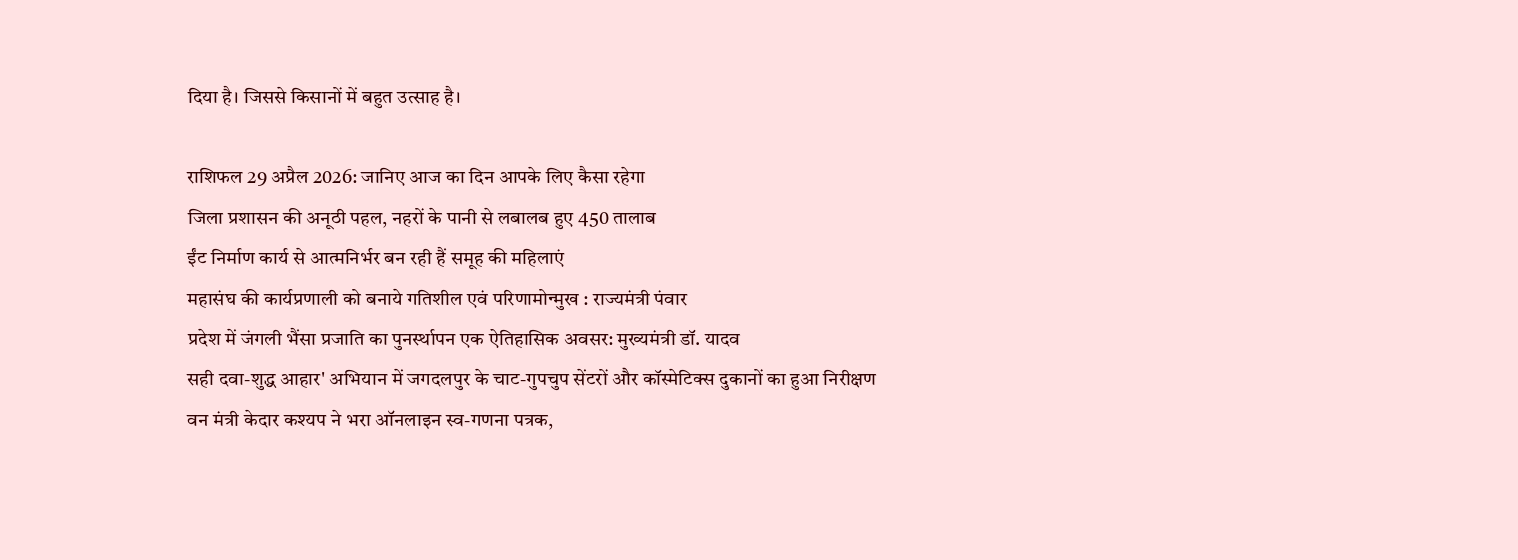दिया है। जिससे किसानों में बहुत उत्साह है।

राशिफल 29 अप्रैल 2026: जानिए आज का दिन आपके लिए कैसा रहेगा
जिला प्रशासन की अनूठी पहल, नहरों के पानी से लबालब हुए 450 तालाब
ईंट निर्माण कार्य से आत्मनिर्भर बन रही हैं समूह की महिलाएं
महासंघ की कार्यप्रणाली को बनाये गतिशील एवं परिणामोन्मुख : राज्यमंत्री पंवार
प्रदेश में जंगली भैंसा प्रजाति का पुनर्स्थापन एक ऐतिहासिक अवसर: मुख्यमंत्री डॉ. यादव
सही दवा-शुद्ध आहार' अभियान में जगदलपुर के चाट-गुपचुप सेंटरों और कॉस्मेटिक्स दुकानों का हुआ निरीक्षण
वन मंत्री केदार कश्यप ने भरा ऑनलाइन स्व-गणना पत्रक,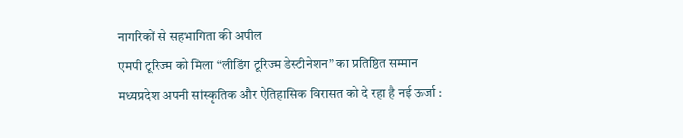नागरिकों से सहभागिता की अपील
एमपी टूरिज्म को मिला “लीडिंग टूरिज्म डेस्टीनेशन” का प्रतिष्ठित सम्मान
मध्यप्रदेश अपनी सांस्कृतिक और ऐतिहासिक विरासत को दे रहा है नई ऊर्जा :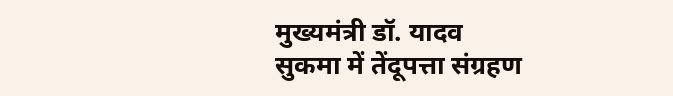मुख्यमंत्री डॉ. यादव
सुकमा में तेंदूपत्ता संग्रहण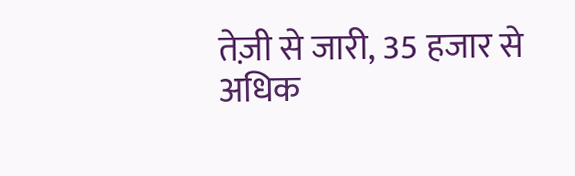तेज़ी से जारी, 35 हजार से अधिक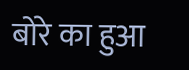बोरे का हुआ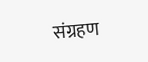संग्रहण